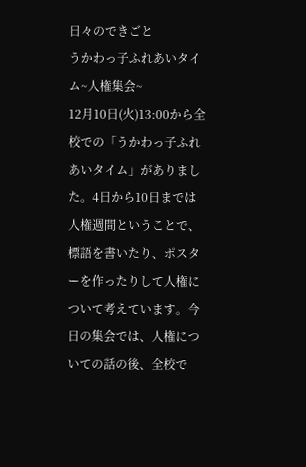日々のできごと
うかわっ子ふれあいタイム~人権集会~
12月10日(火)13:00から全校での「うかわっ子ふれあいタイム」がありました。4日から10日までは人権週間ということで、標語を書いたり、ポスターを作ったりして人権について考えています。今日の集会では、人権についての話の後、全校で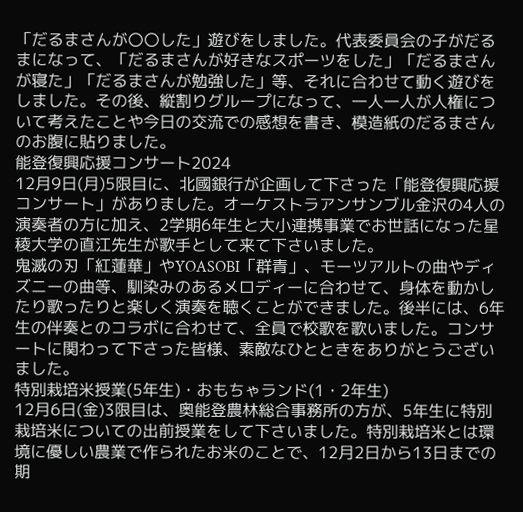「だるまさんが〇〇した」遊びをしました。代表委員会の子がだるまになって、「だるまさんが好きなスポーツをした」「だるまさんが寝た」「だるまさんが勉強した」等、それに合わせて動く遊びをしました。その後、縦割りグループになって、一人一人が人権について考えたことや今日の交流での感想を書き、模造紙のだるまさんのお腹に貼りました。
能登復興応援コンサート2024
12月9日(月)5限目に、北國銀行が企画して下さった「能登復興応援コンサート」がありました。オーケストラアンサンブル金沢の4人の演奏者の方に加え、2学期6年生と大小連携事業でお世話になった星稜大学の直江先生が歌手として来て下さいました。
鬼滅の刃「紅蓮華」やYOASOBI「群青」、モーツアルトの曲やディズニーの曲等、馴染みのあるメロディーに合わせて、身体を動かしたり歌ったりと楽しく演奏を聴くことができました。後半には、6年生の伴奏とのコラボに合わせて、全員で校歌を歌いました。コンサートに関わって下さった皆様、素敵なひとときをありがとうございました。
特別栽培米授業(5年生)・おもちゃランド(1・2年生)
12月6日(金)3限目は、奥能登農林総合事務所の方が、5年生に特別栽培米についての出前授業をして下さいました。特別栽培米とは環境に優しい農業で作られたお米のことで、12月2日から13日までの期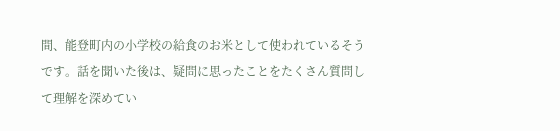間、能登町内の小学校の給食のお米として使われているそうです。話を聞いた後は、疑問に思ったことをたくさん質問して理解を深めてい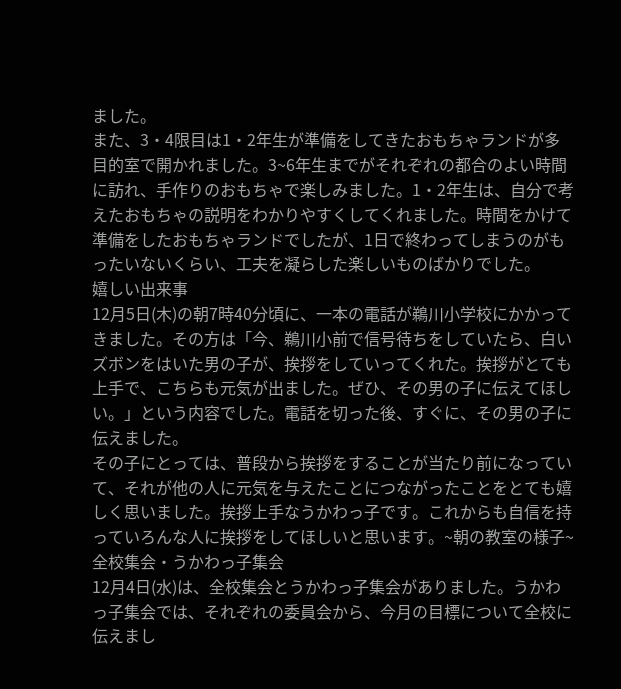ました。
また、3・4限目は1・2年生が準備をしてきたおもちゃランドが多目的室で開かれました。3~6年生までがそれぞれの都合のよい時間に訪れ、手作りのおもちゃで楽しみました。1・2年生は、自分で考えたおもちゃの説明をわかりやすくしてくれました。時間をかけて準備をしたおもちゃランドでしたが、1日で終わってしまうのがもったいないくらい、工夫を凝らした楽しいものばかりでした。
嬉しい出来事
12月5日(木)の朝7時40分頃に、一本の電話が鵜川小学校にかかってきました。その方は「今、鵜川小前で信号待ちをしていたら、白いズボンをはいた男の子が、挨拶をしていってくれた。挨拶がとても上手で、こちらも元気が出ました。ぜひ、その男の子に伝えてほしい。」という内容でした。電話を切った後、すぐに、その男の子に伝えました。
その子にとっては、普段から挨拶をすることが当たり前になっていて、それが他の人に元気を与えたことにつながったことをとても嬉しく思いました。挨拶上手なうかわっ子です。これからも自信を持っていろんな人に挨拶をしてほしいと思います。~朝の教室の様子~
全校集会・うかわっ子集会
12月4日(水)は、全校集会とうかわっ子集会がありました。うかわっ子集会では、それぞれの委員会から、今月の目標について全校に伝えまし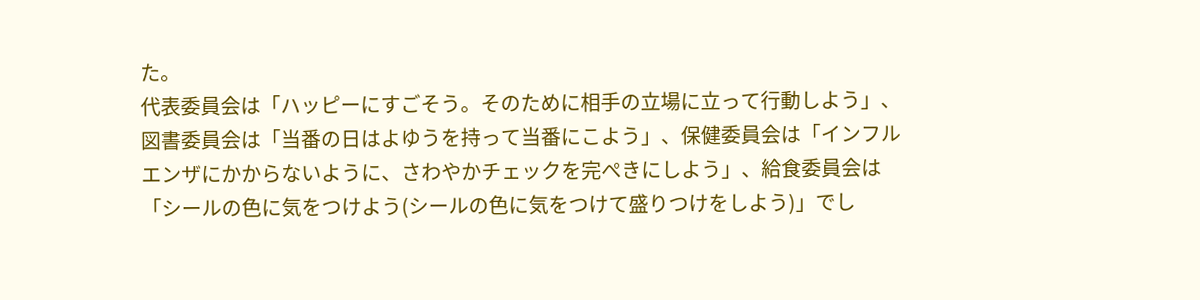た。
代表委員会は「ハッピーにすごそう。そのために相手の立場に立って行動しよう」、図書委員会は「当番の日はよゆうを持って当番にこよう」、保健委員会は「インフルエンザにかからないように、さわやかチェックを完ぺきにしよう」、給食委員会は「シールの色に気をつけよう(シールの色に気をつけて盛りつけをしよう)」でし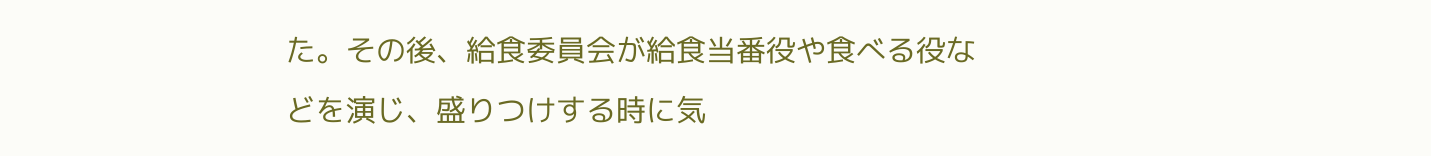た。その後、給食委員会が給食当番役や食べる役などを演じ、盛りつけする時に気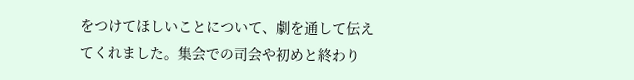をつけてほしいことについて、劇を通して伝えてくれました。集会での司会や初めと終わり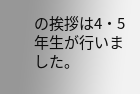の挨拶は4・5年生が行いました。